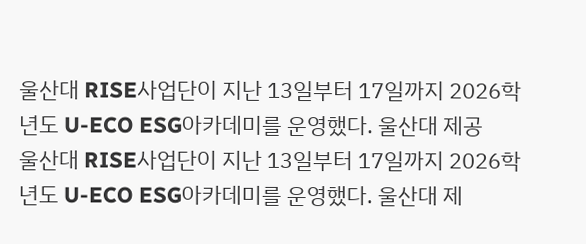울산대 RISE사업단이 지난 13일부터 17일까지 2026학년도 U-ECO ESG아카데미를 운영했다. 울산대 제공
울산대 RISE사업단이 지난 13일부터 17일까지 2026학년도 U-ECO ESG아카데미를 운영했다. 울산대 제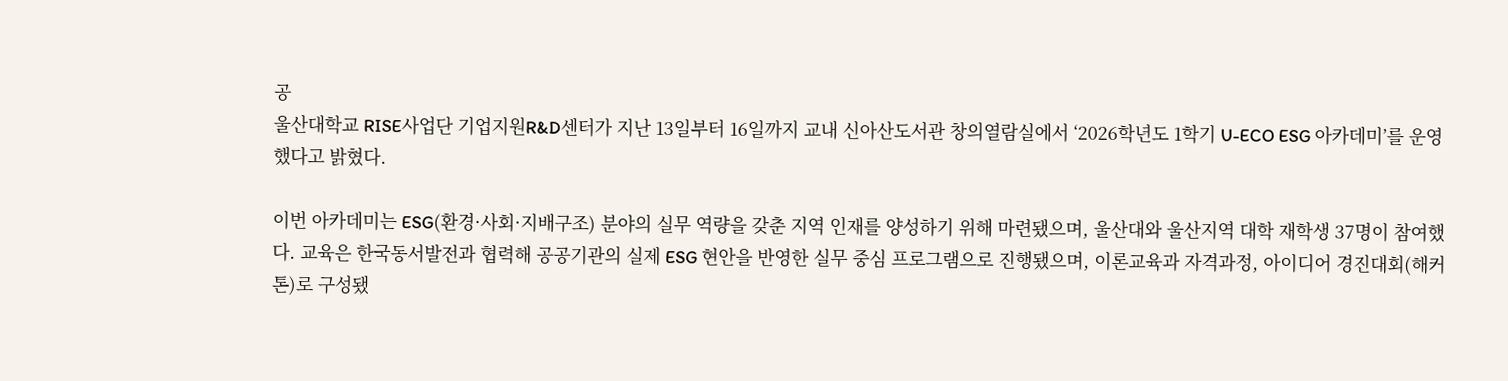공
울산대학교 RISE사업단 기업지원R&D센터가 지난 13일부터 16일까지 교내 신아산도서관 창의열람실에서 ‘2026학년도 1학기 U-ECO ESG 아카데미’를 운영했다고 밝혔다.

이번 아카데미는 ESG(환경·사회·지배구조) 분야의 실무 역량을 갖춘 지역 인재를 양성하기 위해 마련됐으며, 울산대와 울산지역 대학 재학생 37명이 참여했다. 교육은 한국동서발전과 협력해 공공기관의 실제 ESG 현안을 반영한 실무 중심 프로그램으로 진행됐으며, 이론교육과 자격과정, 아이디어 경진대회(해커톤)로 구성됐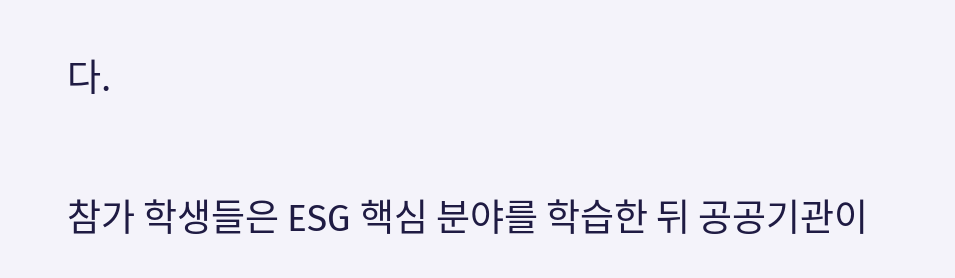다.

참가 학생들은 ESG 핵심 분야를 학습한 뒤 공공기관이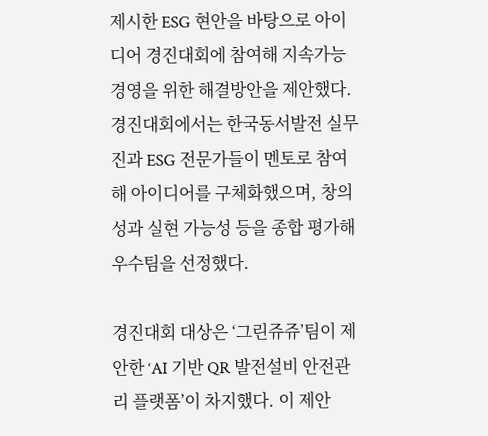제시한 ESG 현안을 바탕으로 아이디어 경진대회에 참여해 지속가능경영을 위한 해결방안을 제안했다. 경진대회에서는 한국동서발전 실무진과 ESG 전문가들이 멘토로 참여해 아이디어를 구체화했으며, 창의성과 실현 가능성 등을 종합 평가해 우수팀을 선정했다.

경진대회 대상은 ‘그린쥬쥬’팀이 제안한 ‘AI 기반 QR 발전설비 안전관리 플랫폼’이 차지했다. 이 제안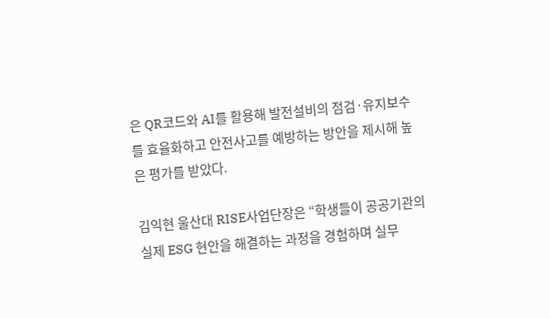은 QR코드와 AI를 활용해 발전설비의 점검·유지보수를 효율화하고 안전사고를 예방하는 방안을 제시해 높은 평가를 받았다.

김익현 울산대 RISE사업단장은 “학생들이 공공기관의 실제 ESG 현안을 해결하는 과정을 경험하며 실무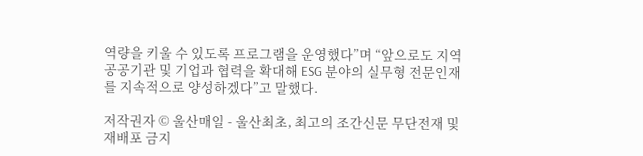역량을 키울 수 있도록 프로그램을 운영했다”며 “앞으로도 지역 공공기관 및 기업과 협력을 확대해 ESG 분야의 실무형 전문인재를 지속적으로 양성하겠다”고 말했다.

저작권자 © 울산매일 - 울산최초, 최고의 조간신문 무단전재 및 재배포 금지